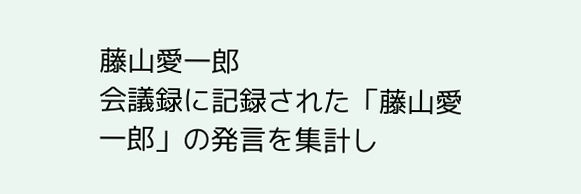藤山愛一郎
会議録に記録された「藤山愛一郎」の発言を集計し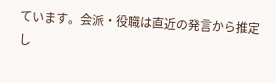ています。会派・役職は直近の発言から推定し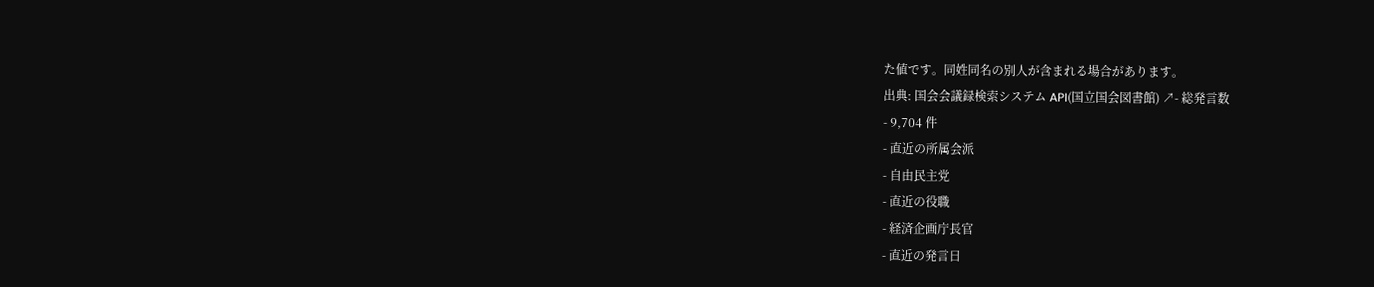た値です。同姓同名の別人が含まれる場合があります。
出典: 国会会議録検索システム API(国立国会図書館) ↗- 総発言数
- 9,704 件
- 直近の所属会派
- 自由民主党
- 直近の役職
- 経済企画庁長官
- 直近の発言日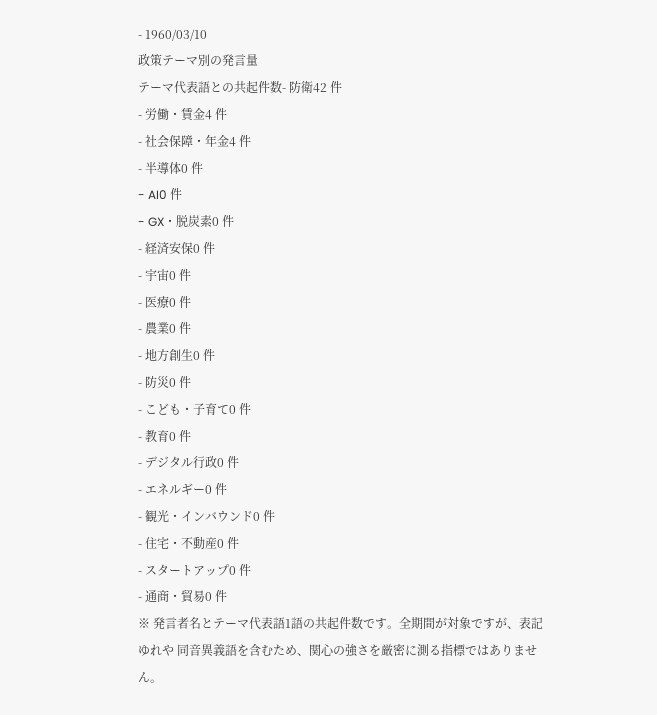- 1960/03/10
政策テーマ別の発言量
テーマ代表語との共起件数- 防衛42 件
- 労働・賃金4 件
- 社会保障・年金4 件
- 半導体0 件
- AI0 件
- GX・脱炭素0 件
- 経済安保0 件
- 宇宙0 件
- 医療0 件
- 農業0 件
- 地方創生0 件
- 防災0 件
- こども・子育て0 件
- 教育0 件
- デジタル行政0 件
- エネルギー0 件
- 観光・インバウンド0 件
- 住宅・不動産0 件
- スタートアップ0 件
- 通商・貿易0 件
※ 発言者名とテーマ代表語1語の共起件数です。全期間が対象ですが、表記ゆれや 同音異義語を含むため、関心の強さを厳密に測る指標ではありません。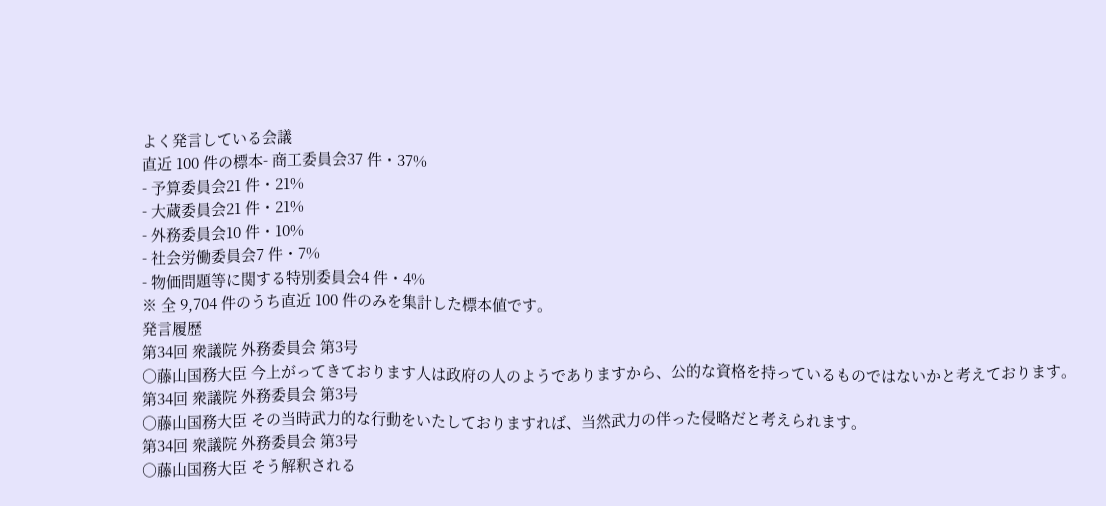よく発言している会議
直近 100 件の標本- 商工委員会37 件・37%
- 予算委員会21 件・21%
- 大蔵委員会21 件・21%
- 外務委員会10 件・10%
- 社会労働委員会7 件・7%
- 物価問題等に関する特別委員会4 件・4%
※ 全 9,704 件のうち直近 100 件のみを集計した標本値です。
発言履歴
第34回 衆議院 外務委員会 第3号
○藤山国務大臣 今上がってきております人は政府の人のようでありますから、公的な資格を持っているものではないかと考えております。
第34回 衆議院 外務委員会 第3号
○藤山国務大臣 その当時武力的な行動をいたしておりますれば、当然武力の伴った侵略だと考えられます。
第34回 衆議院 外務委員会 第3号
○藤山国務大臣 そう解釈される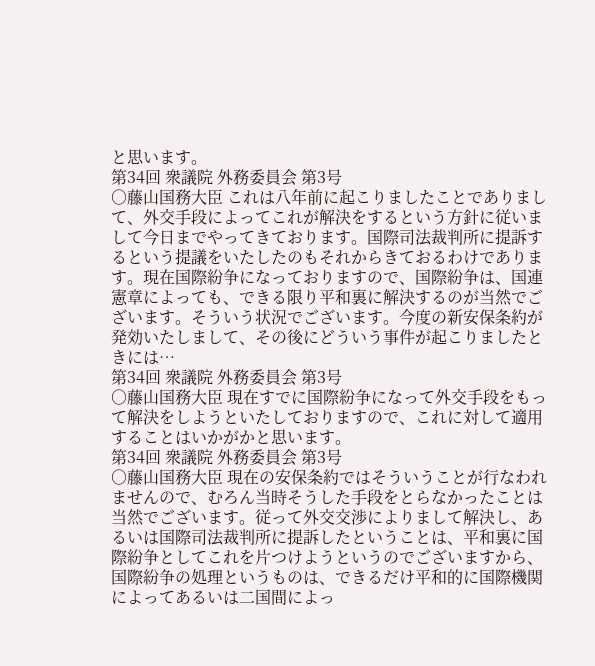と思います。
第34回 衆議院 外務委員会 第3号
○藤山国務大臣 これは八年前に起こりましたことでありまして、外交手段によってこれが解決をするという方針に従いまして今日までやってきております。国際司法裁判所に提訴するという提議をいたしたのもそれからきておるわけであります。現在国際紛争になっておりますので、国際紛争は、国連憲章によっても、できる限り平和裏に解決するのが当然でございます。そういう状況でございます。今度の新安保条約が発効いたしまして、その後にどういう事件が起こりましたときには…
第34回 衆議院 外務委員会 第3号
○藤山国務大臣 現在すでに国際紛争になって外交手段をもって解決をしようといたしておりますので、これに対して適用することはいかがかと思います。
第34回 衆議院 外務委員会 第3号
○藤山国務大臣 現在の安保条約ではそういうことが行なわれませんので、むろん当時そうした手段をとらなかったことは当然でございます。従って外交交渉によりまして解決し、あるいは国際司法裁判所に提訴したということは、平和裏に国際紛争としてこれを片つけようというのでございますから、国際紛争の処理というものは、できるだけ平和的に国際機関によってあるいは二国間によっ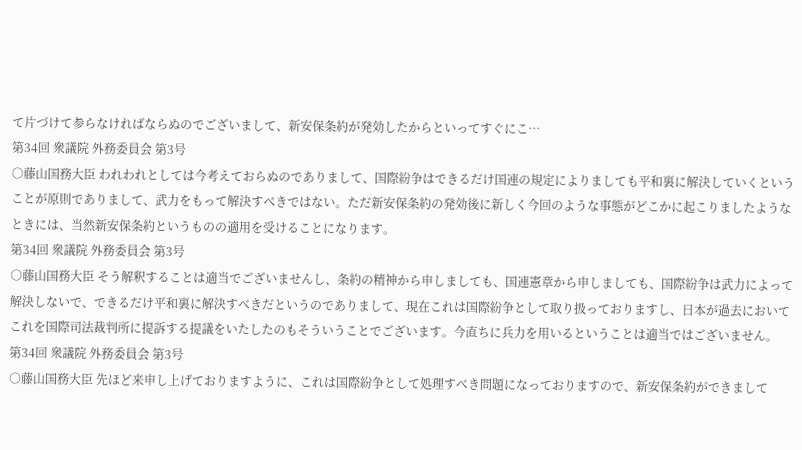て片づけて参らなければならぬのでございまして、新安保条約が発効したからといってすぐにこ…
第34回 衆議院 外務委員会 第3号
○藤山国務大臣 われわれとしては今考えておらぬのでありまして、国際紛争はできるだけ国連の規定によりましても平和裏に解決していくということが原則でありまして、武力をもって解決すべきではない。ただ新安保条約の発効後に新しく今回のような事態がどこかに起こりましたようなときには、当然新安保条約というものの適用を受けることになります。
第34回 衆議院 外務委員会 第3号
○藤山国務大臣 そう解釈することは適当でございませんし、条約の精神から申しましても、国連憲章から申しましても、国際紛争は武力によって解決しないで、できるだけ平和裏に解決すべきだというのでありまして、現在これは国際紛争として取り扱っておりますし、日本が過去においてこれを国際司法裁判所に提訴する提議をいたしたのもそういうことでございます。今直ちに兵力を用いるということは適当ではございません。
第34回 衆議院 外務委員会 第3号
○藤山国務大臣 先ほど来申し上げておりますように、これは国際紛争として処理すべき問題になっておりますので、新安保条約ができまして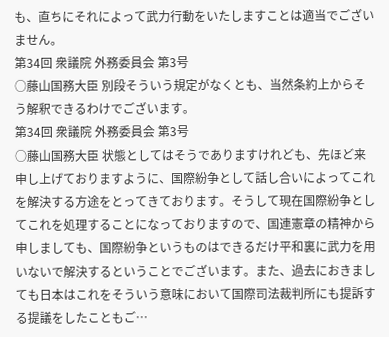も、直ちにそれによって武力行動をいたしますことは適当でございません。
第34回 衆議院 外務委員会 第3号
○藤山国務大臣 別段そういう規定がなくとも、当然条約上からそう解釈できるわけでございます。
第34回 衆議院 外務委員会 第3号
○藤山国務大臣 状態としてはそうでありますけれども、先ほど来申し上げておりますように、国際紛争として話し合いによってこれを解決する方途をとってきております。そうして現在国際紛争としてこれを処理することになっておりますので、国連憲章の精神から申しましても、国際紛争というものはできるだけ平和裏に武力を用いないで解決するということでございます。また、過去におきましても日本はこれをそういう意味において国際司法裁判所にも提訴する提議をしたこともご…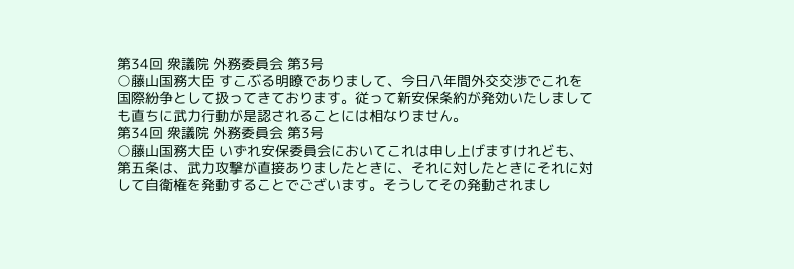第34回 衆議院 外務委員会 第3号
○藤山国務大臣 すこぶる明瞭でありまして、今日八年間外交交渉でこれを国際紛争として扱ってきております。従って新安保条約が発効いたしましても直ちに武力行動が是認されることには相なりません。
第34回 衆議院 外務委員会 第3号
○藤山国務大臣 いずれ安保委員会においてこれは申し上げますけれども、第五条は、武力攻撃が直接ありましたときに、それに対したときにそれに対して自衛権を発動することでございます。そうしてその発動されまし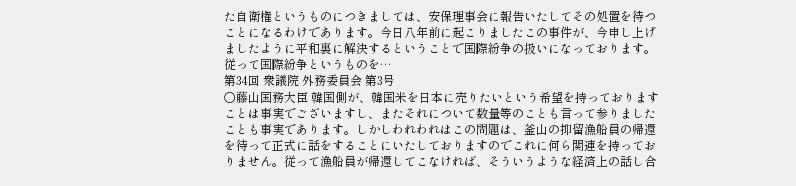た自衛権というものにつきましては、安保理事会に報告いたしてその処置を待つことになるわけであります。今日八年前に起こりましたこの事件が、今申し上げましたように平和裏に解決するということで国際紛争の扱いになっております。従って国際紛争というものを…
第34回 衆議院 外務委員会 第3号
○藤山国務大臣 韓国側が、韓国米を日本に売りたいという希望を持っておりますことは事実でございますし、またそれについて数量等のことも言って参りましたことも事実であります。しかしわれわれはこの問題は、釜山の抑留漁船員の帰還を待って正式に話をすることにいたしておりますのでこれに何ら関連を持っておりません。従って漁船員が帰還してこなければ、そういうような経済上の話し合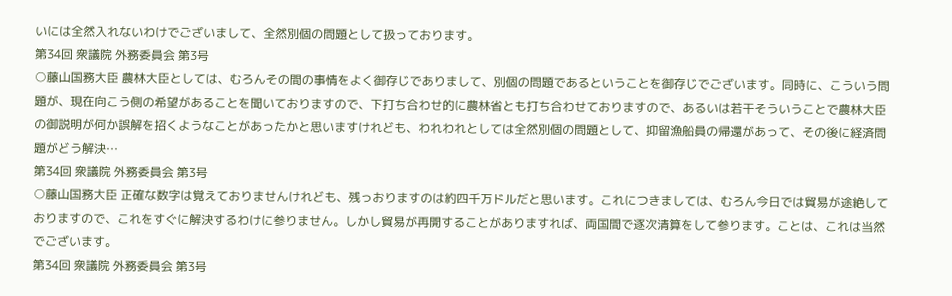いには全然入れないわけでございまして、全然別個の問題として扱っております。
第34回 衆議院 外務委員会 第3号
○藤山国務大臣 農林大臣としては、むろんその間の事情をよく御存じでありまして、別個の問題であるということを御存じでございます。同時に、こういう問題が、現在向こう側の希望があることを聞いておりますので、下打ち合わせ的に農林省とも打ち合わせておりますので、あるいは若干そういうことで農林大臣の御説明が何か誤解を招くようなことがあったかと思いますけれども、われわれとしては全然別個の問題として、抑留漁船員の帰還があって、その後に経済問題がどう解決…
第34回 衆議院 外務委員会 第3号
○藤山国務大臣 正確な数字は覚えておりませんけれども、残っおりますのは約四千万ドルだと思います。これにつきましては、むろん今日では貿易が途絶しておりますので、これをすぐに解決するわけに参りません。しかし貿易が再開することがありますれば、両国間で逐次清算をして参ります。ことは、これは当然でございます。
第34回 衆議院 外務委員会 第3号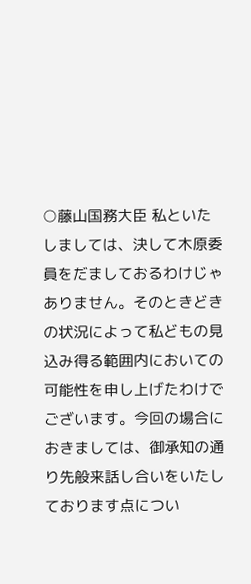○藤山国務大臣 私といたしましては、決して木原委員をだましておるわけじゃありません。そのときどきの状況によって私どもの見込み得る範囲内においての可能性を申し上げたわけでございます。今回の場合におきましては、御承知の通り先般来話し合いをいたしております点につい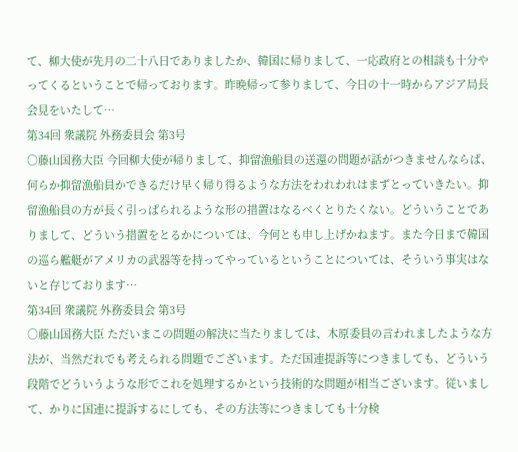て、柳大使が先月の二十八日でありましたか、韓国に帰りまして、一応政府との相談も十分やってくるということで帰っております。昨晩帰って参りまして、今日の十一時からアジア局長会見をいたして…
第34回 衆議院 外務委員会 第3号
○藤山国務大臣 今回柳大使が帰りまして、抑留漁船員の送還の問題が話がつきませんならば、何らか抑留漁船員かできるだけ早く帰り得るような方法をわれわれはまずとっていきたい。抑留漁船員の方が長く引っぱられるような形の措置はなるべくとりたくない。どういうことでありまして、どういう措置をとるかについては、今何とも申し上げかねます。また今日まで韓国の巡ら艦艇がアメリカの武器等を持ってやっているということについては、そういう事実はないと存じております…
第34回 衆議院 外務委員会 第3号
○藤山国務大臣 ただいまこの問題の解決に当たりましては、木原委員の言われましたような方法が、当然だれでも考えられる問題でございます。ただ国連提訴等につきましても、どういう段階でどういうような形でこれを処理するかという技術的な問題が相当ございます。従いまして、かりに国連に提訴するにしても、その方法等につきましても十分検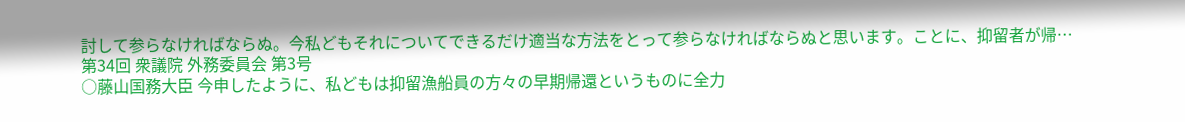討して参らなければならぬ。今私どもそれについてできるだけ適当な方法をとって参らなければならぬと思います。ことに、抑留者が帰…
第34回 衆議院 外務委員会 第3号
○藤山国務大臣 今申したように、私どもは抑留漁船員の方々の早期帰還というものに全力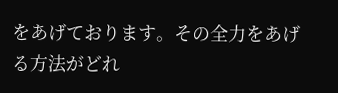をあげております。その全力をあげる方法がどれ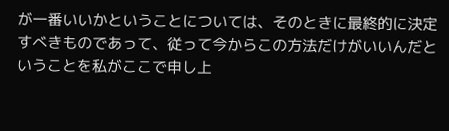が一番いいかということについては、そのときに最終的に決定すべきものであって、従って今からこの方法だけがいいんだということを私がここで申し上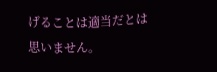げることは適当だとは思いません。